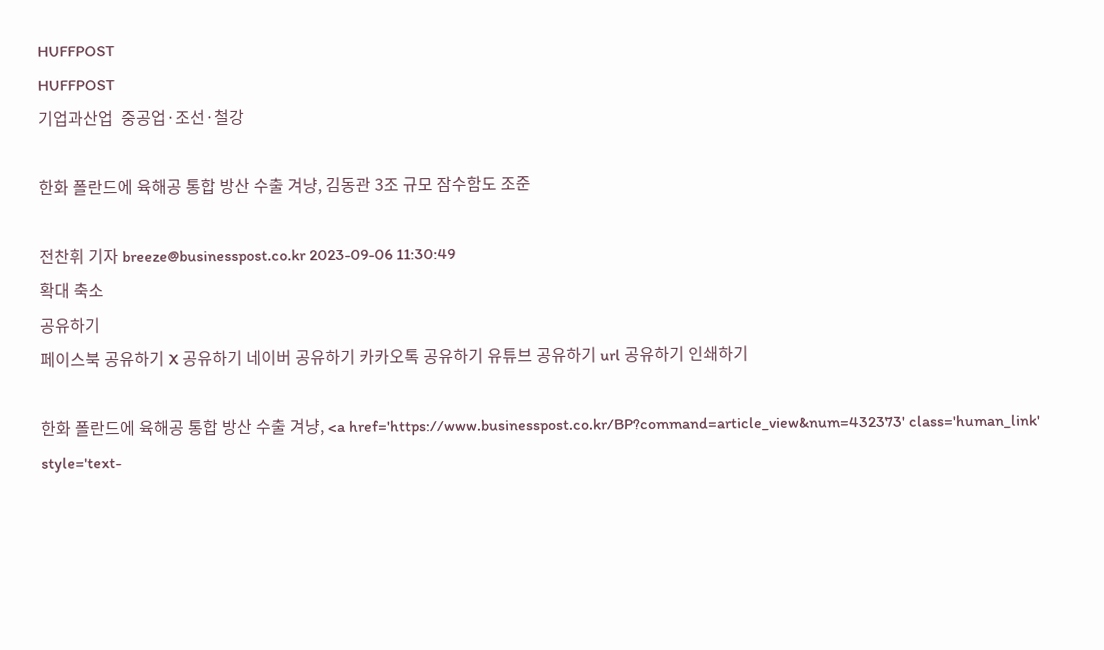HUFFPOST
HUFFPOST
기업과산업  중공업·조선·철강

한화 폴란드에 육해공 통합 방산 수출 겨냥, 김동관 3조 규모 잠수함도 조준

전찬휘 기자 breeze@businesspost.co.kr 2023-09-06 11:30:49
확대 축소
공유하기
페이스북 공유하기 X 공유하기 네이버 공유하기 카카오톡 공유하기 유튜브 공유하기 url 공유하기 인쇄하기

한화 폴란드에 육해공 통합 방산 수출 겨냥, <a href='https://www.businesspost.co.kr/BP?command=article_view&num=432373' class='human_link' style='text-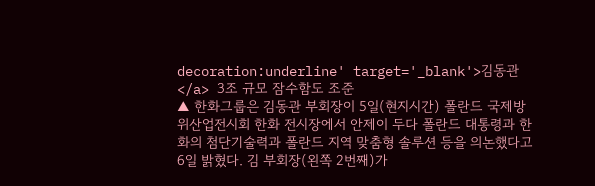decoration:underline' target='_blank'>김동관</a> 3조 규모 잠수함도 조준
▲ 한화그룹은 김동관 부회장이 5일(현지시간) 폴란드 국제방위산업전시회 한화 전시장에서 안제이 두다 폴란드 대통령과 한화의 첨단기술력과 폴란드 지역 맞춤형 솔루션 등을 의논했다고 6일 밝혔다. 김 부회장(왼쪽 2번째)가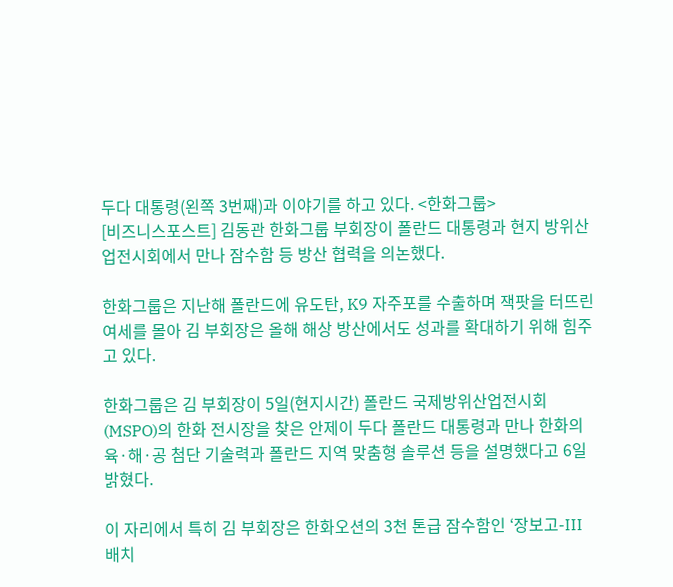두다 대통령(왼쪽 3번째)과 이야기를 하고 있다. <한화그룹>
[비즈니스포스트] 김동관 한화그룹 부회장이 폴란드 대통령과 현지 방위산업전시회에서 만나 잠수함 등 방산 협력을 의논했다.

한화그룹은 지난해 폴란드에 유도탄, K9 자주포를 수출하며 잭팟을 터뜨린 여세를 몰아 김 부회장은 올해 해상 방산에서도 성과를 확대하기 위해 힘주고 있다.

한화그룹은 김 부회장이 5일(현지시간) 폴란드 국제방위산업전시회(MSPO)의 한화 전시장을 찾은 안제이 두다 폴란드 대통령과 만나 한화의 육·해·공 첨단 기술력과 폴란드 지역 맞춤형 솔루션 등을 설명했다고 6일 밝혔다.

이 자리에서 특히 김 부회장은 한화오션의 3천 톤급 잠수함인 ‘장보고-III 배치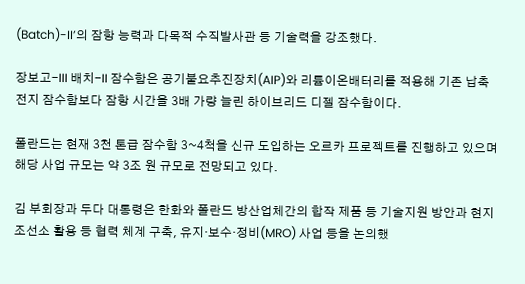(Batch)-II’의 잠항 능력과 다목적 수직발사관 등 기술력을 강조했다.

장보고-III 배치-II 잠수함은 공기불요추진장치(AIP)와 리튬이온배터리를 적용해 기존 납축전지 잠수함보다 잠항 시간을 3배 가량 늘린 하이브리드 디젤 잠수함이다.

폴란드는 현재 3천 톤급 잠수함 3~4척을 신규 도입하는 오르카 프로젝트를 진행하고 있으며 해당 사업 규모는 약 3조 원 규모로 전망되고 있다.

김 부회장과 두다 대통령은 한화와 폴란드 방산업체간의 합작 제품 등 기술지원 방안과 현지 조선소 활용 등 협력 체계 구축, 유지·보수·정비(MRO) 사업 등을 논의했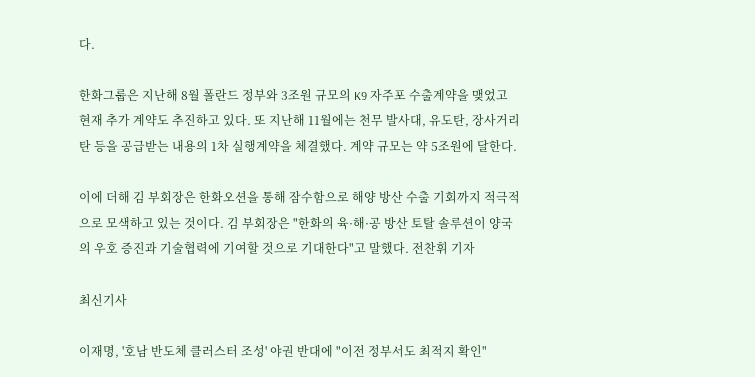다.

한화그룹은 지난해 8월 폴란드 정부와 3조원 규모의 K9 자주포 수출계약을 맺었고 현재 추가 계약도 추진하고 있다. 또 지난해 11월에는 천무 발사대, 유도탄, 장사거리탄 등을 공급받는 내용의 1차 실행계약을 체결했다. 계약 규모는 약 5조원에 달한다.

이에 더해 김 부회장은 한화오션을 통해 잠수함으로 해양 방산 수출 기회까지 적극적으로 모색하고 있는 것이다. 김 부회장은 "한화의 육·해·공 방산 토탈 솔루션이 양국의 우호 증진과 기술협력에 기여할 것으로 기대한다"고 말했다. 전찬휘 기자

최신기사

이재명, '호남 반도체 클러스터 조성' 야권 반대에 "이전 정부서도 최적지 확인"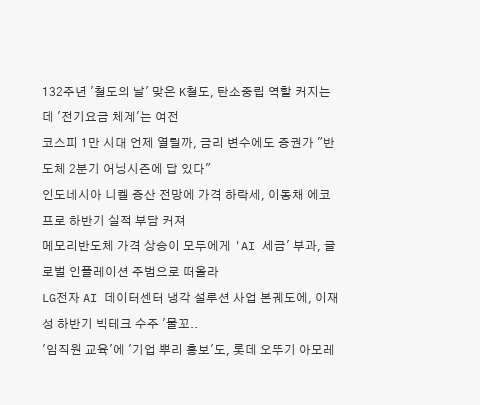132주년 '철도의 날' 맞은 K철도, 탄소중립 역할 커지는데 '전기요금 체계'는 여전
코스피 1만 시대 언제 열릴까, 금리 변수에도 증권가 "반도체 2분기 어닝시즌에 답 있다"
인도네시아 니켈 증산 전망에 가격 하락세, 이동채 에코프로 하반기 실적 부담 커져
메모리반도체 가격 상승이 모두에게 'AI 세금' 부과, 글로벌 인플레이션 주범으로 떠올라
LG전자 AI 데이터센터 냉각 설루션 사업 본궤도에, 이재성 하반기 빅테크 수주 '물꼬..
'임직원 교육'에 '기업 뿌리 홍보'도, 롯데 오뚜기 아모레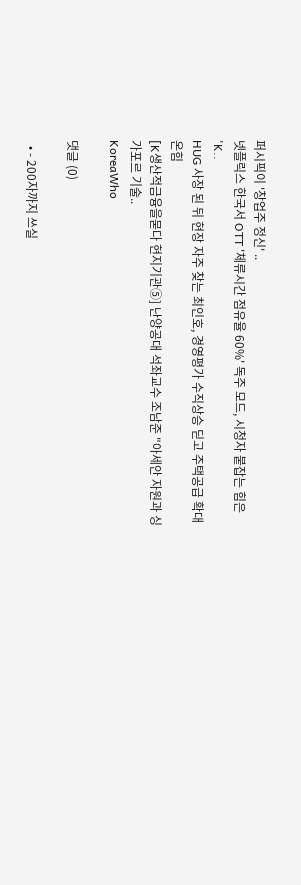퍼시픽이 '창업주 정신' ..
넷플릭스 한국서 OTT '체류시간 점유율 60%' 독주 모드, 시청자 붙잡는 힘은 'K..
HUG 사장 된 뒤 현장 자주 찾는 최인호, 경영평가 수직상승 딛고 주택공급 확대 온힘
[K생산적금융을묻다 현지기관⑤] 난양공대 석좌교수 조남준 "아세안 자원과 싱가포르 기술..
KoreaWho

댓글 (0)

  • - 200자까지 쓰실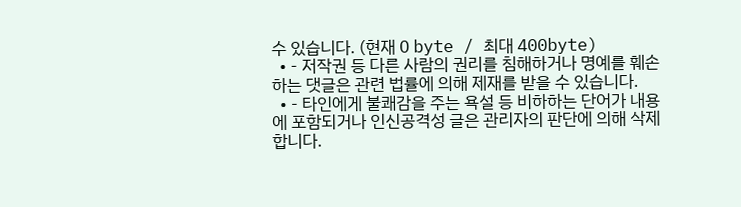수 있습니다. (현재 0 byte / 최대 400byte)
  • - 저작권 등 다른 사람의 권리를 침해하거나 명예를 훼손하는 댓글은 관련 법률에 의해 제재를 받을 수 있습니다.
  • - 타인에게 불쾌감을 주는 욕설 등 비하하는 단어가 내용에 포함되거나 인신공격성 글은 관리자의 판단에 의해 삭제 합니다.